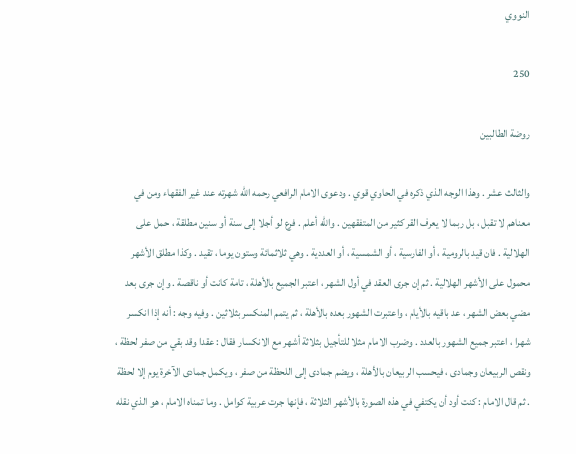النووي

250

روضة الطالبين

والثالث عشر . وهذا الوجه الذي ذكره في الحاوي قوي . ودعوى الامام الرافعي رحمه الله شهرته عند غير الفقهاء ومن في معناهم لا تقبل ، بل ربما لا يعرف القر كثير من المتفقهين . والله أعلم . فرع لو أجلا إلى سنة أو سنين مطلقة ، حمل على الهلالية . فان قيد بالرومية ، أو الفارسية ، أو الشمسية ، أو العددية . وهي ثلاثمائة وستون يوما ، تقيد . وكذا مطلق الأشهر محمول على الأشهر الهلالية . ثم إن جرى العقد في أول الشهر ، اعتبر الجميع بالأهلة ، تامة كانت أو ناقصة . وإن جرى بعد مضي بعض الشهر ، عد باقيه بالأيام ، واعتبرت الشهور بعده بالأهلة ، ثم يتمم المنكسر بثلاثين . وفيه وجه : أنه إذا انكسر شهرا ، اعتبر جميع الشهور بالعدد . وضرب الامام مثلا للتأجيل بثلاثة أشهر مع الانكسار فقال : عقدا وقد بقي من صفر لحظة ، ونقص الربيعان وجمادى ، فيحسب الربيعان بالأهلة ، ويضم جمادى إلى اللحظة من صفر ، ويكمل جمادى الآخرة يوم إلا لحظة . ثم قال الامام : كنت أود أن يكتفي في هذه الصورة بالأشهر الثلاثة ، فإنها جرت عربية كوامل . وما تمناه الامام ، هو الذي نقله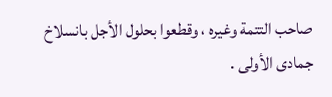صاحب التتمة وغيره ، وقطعوا بحلول الأجل بانسلاخ جمادى الأولى .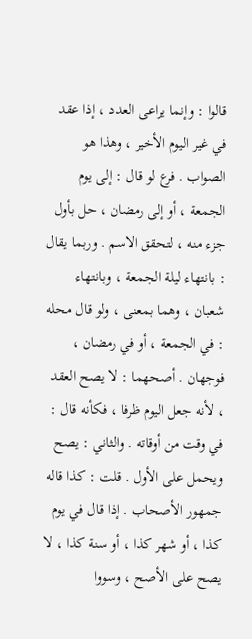قالوا : وإنما يراعى العدد ، إذا عقد في غير اليوم الأخير ، وهذا هو الصواب . فرع لو قال : إلى يوم الجمعة ، أو إلى رمضان ، حل بأول جزء منه ، لتحقق الاسم . وربما يقال : بانتهاء ليلة الجمعة ، وبانتهاء شعبان ، وهما بمعنى ، ولو قال محله : في الجمعة ، أو في رمضان ، فوجهان . أصحهما : لا يصح العقد ، لأنه جعل اليوم ظرفا ، فكأنه قال : في وقت من أوقاته . والثاني : يصح ويحمل على الأول . قلت : كذا قاله جمهور الأصحاب . إذا قال في يوم كذا ، أو شهر كذا ، أو سنة كذا ، لا يصح على الأصح ، وسووا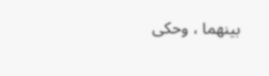بينهما ، وحكى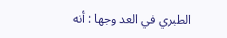الطبري في العد وجها : أنه